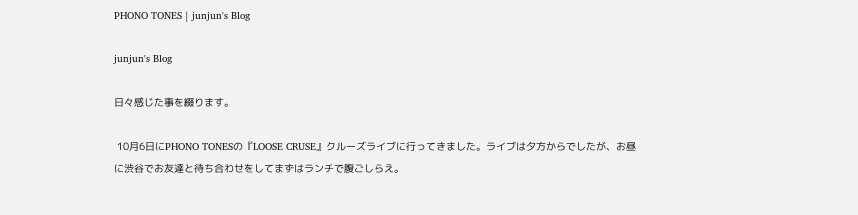PHONO TONES | junjun's Blog

junjun's Blog

日々感じた事を綴ります。

 10月6日にPHONO TONESの『LOOSE CRUSE』クルーズライブに行ってきました。ライブは夕方からでしたが、お昼に渋谷でお友達と待ち合わせをしてまずはランチで腹ごしらえ。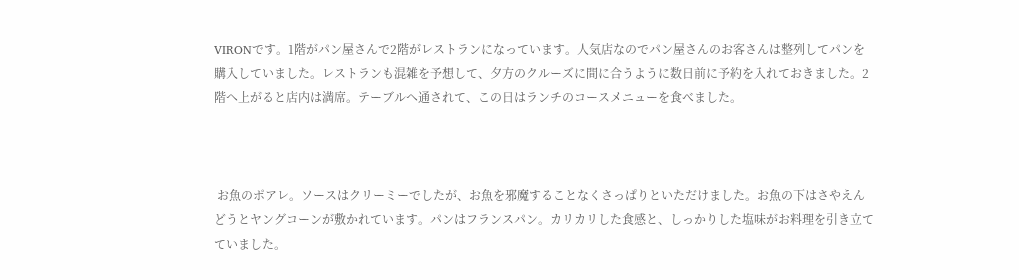VIRONです。1階がパン屋さんで2階がレストランになっています。人気店なのでパン屋さんのお客さんは整列してパンを購入していました。レストランも混雑を予想して、夕方のクルーズに間に合うように数日前に予約を入れておきました。2階へ上がると店内は満席。テーブルへ通されて、この日はランチのコースメニューを食べました。



 お魚のポアレ。ソースはクリーミーでしたが、お魚を邪魔することなくさっぱりといただけました。お魚の下はさやえんどうとヤングコーンが敷かれています。パンはフランスパン。カリカリした食感と、しっかりした塩味がお料理を引き立てていました。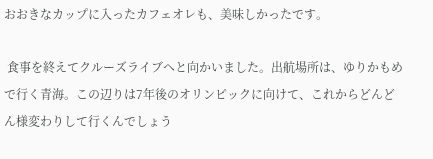おおきなカップに入ったカフェオレも、美味しかったです。

 食事を終えてクルーズライブへと向かいました。出航場所は、ゆりかもめで行く青海。この辺りは7年後のオリンピックに向けて、これからどんどん様変わりして行くんでしょう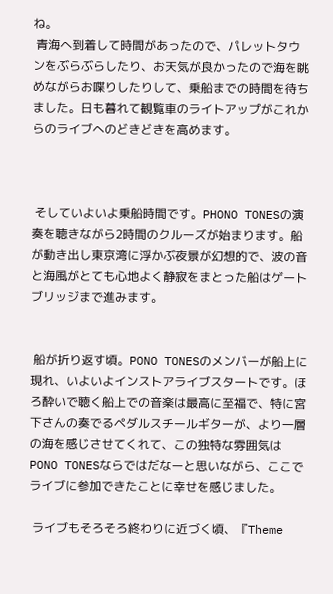ね。
 青海へ到着して時間があったので、パレットタウンをぶらぶらしたり、お天気が良かったので海を眺めながらお喋りしたりして、乗船までの時間を待ちました。日も暮れて観覧車のライトアップがこれからのライブへのどきどきを高めます。



 そしていよいよ乗船時間です。PHONO TONESの演奏を聴きながら2時間のクルーズが始まります。船が動き出し東京湾に浮かぶ夜景が幻想的で、波の音と海風がとても心地よく静寂をまとった船はゲートブリッジまで進みます。


 船が折り返す頃。PONO TONESのメンバーが船上に現れ、いよいよインストアライブスタートです。ほろ酔いで聴く船上での音楽は最高に至福で、特に宮下さんの奏でるペダルスチールギターが、より一層の海を感じさせてくれて、この独特な雰囲気はPONO TONESならではだなーと思いながら、ここでライブに参加できたことに幸せを感じました。

 ライブもそろそろ終わりに近づく頃、『Theme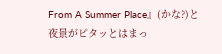From A Summer Place』(かな?)と夜景がピタッとはまっ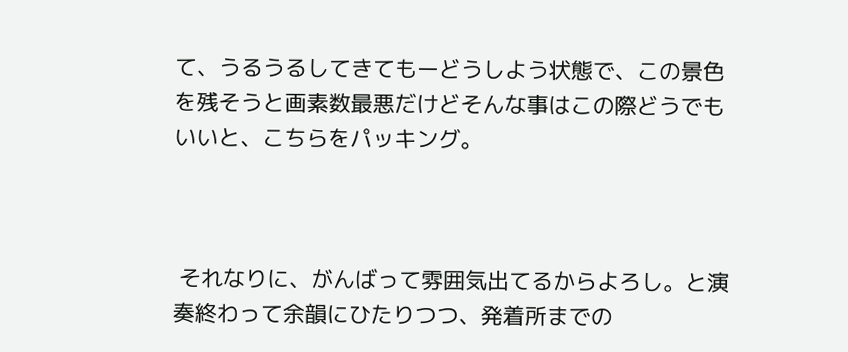て、うるうるしてきてもーどうしよう状態で、この景色を残そうと画素数最悪だけどそんな事はこの際どうでもいいと、こちらをパッキング。



 それなりに、がんばって雰囲気出てるからよろし。と演奏終わって余韻にひたりつつ、発着所までの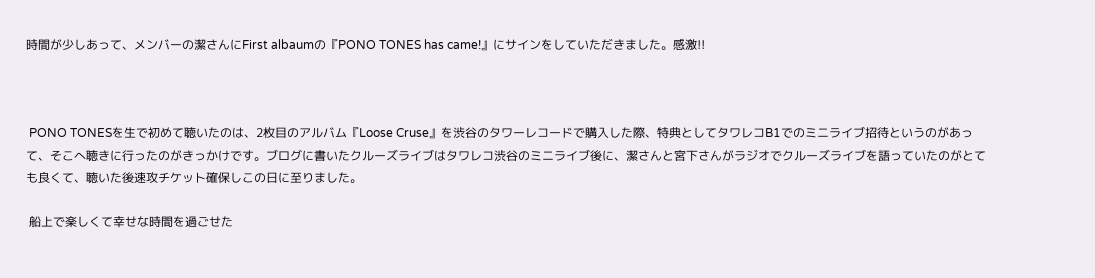時間が少しあって、メンバーの潔さんにFirst albaumの『PONO TONES has came!』にサインをしていただきました。感激!!



 PONO TONESを生で初めて聴いたのは、2枚目のアルバム『Loose Cruse』を渋谷のタワーレコードで購入した際、特典としてタワレコB1でのミニライブ招待というのがあって、そこへ聴きに行ったのがきっかけです。ブログに書いたクルーズライブはタワレコ渋谷のミニライブ後に、潔さんと宮下さんがラジオでクルーズライブを語っていたのがとても良くて、聴いた後速攻チケット確保しこの日に至りました。

 船上で楽しくて幸せな時間を過ごせた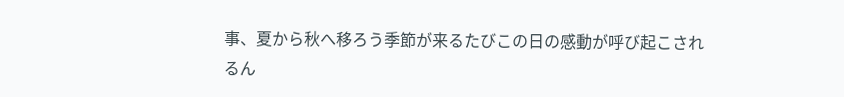事、夏から秋へ移ろう季節が来るたびこの日の感動が呼び起こされるん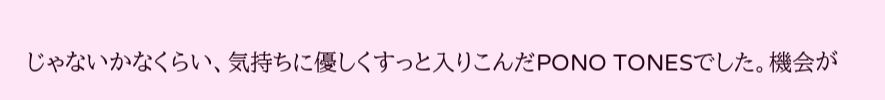じゃないかなくらい、気持ちに優しくすっと入りこんだPONO TONESでした。機会が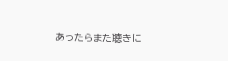あったらまた聴きに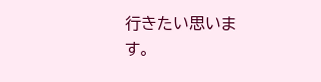行きたい思います。